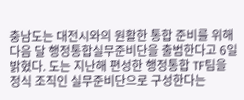충남도는 대전시와의 원활한 통합 준비를 위해 다음 달 행정통합실무준비단을 출범한다고 6일 밝혔다. 도는 지난해 편성한 행정통합 TF팀을 정식 조직인 실무준비단으로 구성한다는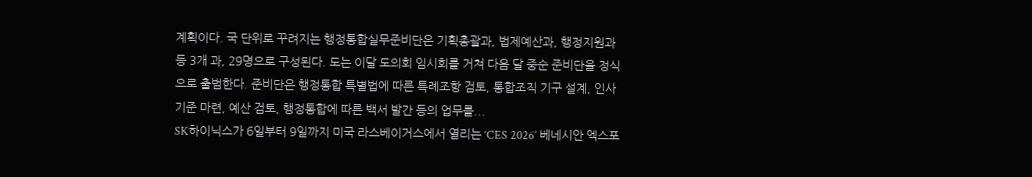계획이다. 국 단위로 꾸려지는 행정통합실무준비단은 기획총괄과, 법제예산과, 행정지원과 등 3개 과, 29명으로 구성된다. 도는 이달 도의회 임시회를 거쳐 다음 달 중순 준비단을 정식으로 출범한다. 준비단은 행정통합 특별법에 따른 특례조항 검토, 통합조직 기구 설계, 인사 기준 마련, 예산 검토, 행정통합에 따른 백서 발간 등의 업무를...
SK하이닉스가 6일부터 9일까지 미국 라스베이거스에서 열리는 ‘CES 2026’ 베네시안 엑스포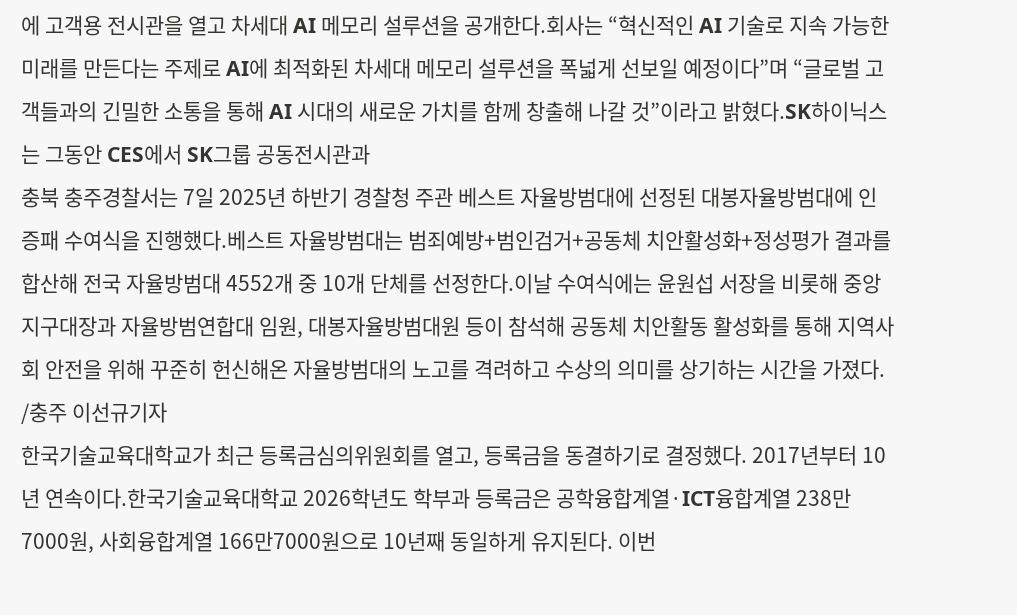에 고객용 전시관을 열고 차세대 AI 메모리 설루션을 공개한다.회사는 “혁신적인 AI 기술로 지속 가능한 미래를 만든다는 주제로 AI에 최적화된 차세대 메모리 설루션을 폭넓게 선보일 예정이다”며 “글로벌 고객들과의 긴밀한 소통을 통해 AI 시대의 새로운 가치를 함께 창출해 나갈 것”이라고 밝혔다.SK하이닉스는 그동안 CES에서 SK그룹 공동전시관과
충북 충주경찰서는 7일 2025년 하반기 경찰청 주관 베스트 자율방범대에 선정된 대봉자율방범대에 인증패 수여식을 진행했다.베스트 자율방범대는 범죄예방+범인검거+공동체 치안활성화+정성평가 결과를 합산해 전국 자율방범대 4552개 중 10개 단체를 선정한다.이날 수여식에는 윤원섭 서장을 비롯해 중앙지구대장과 자율방범연합대 임원, 대봉자율방범대원 등이 참석해 공동체 치안활동 활성화를 통해 지역사회 안전을 위해 꾸준히 헌신해온 자율방범대의 노고를 격려하고 수상의 의미를 상기하는 시간을 가졌다. /충주 이선규기자
한국기술교육대학교가 최근 등록금심의위원회를 열고, 등록금을 동결하기로 결정했다. 2017년부터 10년 연속이다.한국기술교육대학교 2026학년도 학부과 등록금은 공학융합계열·ICT융합계열 238만7000원, 사회융합계열 166만7000원으로 10년째 동일하게 유지된다. 이번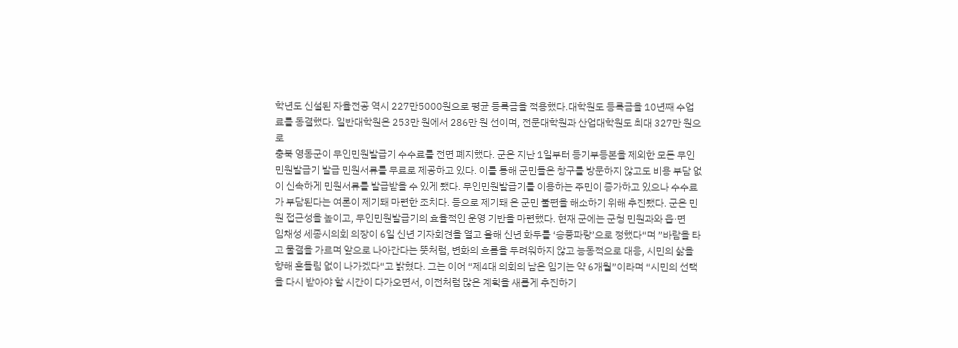학년도 신설된 자율전공 역시 227만5000원으로 평균 등록금을 적용했다.대학원도 등록금을 10년째 수업료를 동결했다. 일반대학원은 253만 원에서 286만 원 선이며, 전문대학원과 산업대학원도 최대 327만 원으로
충북 영동군이 무인민원발급기 수수료를 전면 폐지했다. 군은 지난 1일부터 등기부등본을 제외한 모든 무인민원발급기 발급 민원서류를 무료로 제공하고 있다. 이를 통해 군민들은 창구를 방문하지 않고도 비용 부담 없이 신속하게 민원서류를 발급받을 수 있게 됐다. 무인민원발급기를 이용하는 주민이 증가하고 있으나 수수료가 부담된다는 여론이 제기돼 마련한 조치다. 등으로 제기돼 온 군민 불편을 해소하기 위해 추진됐다. 군은 민원 접근성을 높이고, 무인민원발급기의 효율적인 운영 기반을 마련했다. 현재 군에는 군청 민원과와 읍·면
임채성 세종시의회 의장이 6일 신년 기자회견을 열고 올해 신년 화두를 ‘승풍파랑’으로 정했다“며 ”바람을 타고 물결을 가르며 앞으로 나아간다는 뜻처럼, 변화의 흐름을 두려워하지 않고 능동적으로 대응, 시민의 삶을 향해 흔들림 없이 나가겠다“고 밝혔다. 그는 이어 “제4대 의회의 남은 임기는 약 6개월”이라며 “시민의 선택을 다시 받아야 할 시간이 다가오면서, 이전처럼 많은 계획을 새롭게 추진하기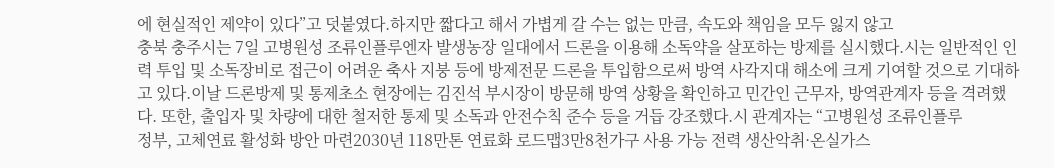에 현실적인 제약이 있다”고 덧붙였다.하지만 짧다고 해서 가볍게 갈 수는 없는 만큼, 속도와 책임을 모두 잃지 않고
충북 충주시는 7일 고병원성 조류인플루엔자 발생농장 일대에서 드론을 이용해 소독약을 살포하는 방제를 실시했다.시는 일반적인 인력 투입 및 소독장비로 접근이 어려운 축사 지붕 등에 방제전문 드론을 투입함으로써 방역 사각지대 해소에 크게 기여할 것으로 기대하고 있다.이날 드론방제 및 통제초소 현장에는 김진석 부시장이 방문해 방역 상황을 확인하고 민간인 근무자, 방역관계자 등을 격려했다. 또한, 출입자 및 차량에 대한 철저한 통제 및 소독과 안전수칙 준수 등을 거듭 강조했다.시 관계자는 “고병원성 조류인플루
정부, 고체연료 활성화 방안 마련2030년 118만톤 연료화 로드맵3만8천가구 사용 가능 전력 생산악취·온실가스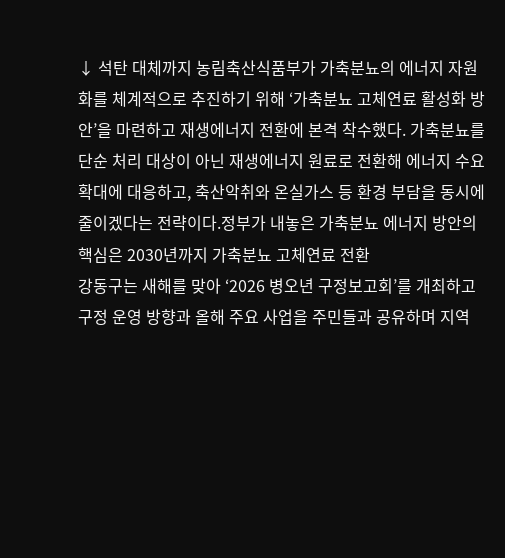↓ 석탄 대체까지 농림축산식품부가 가축분뇨의 에너지 자원화를 체계적으로 추진하기 위해 ‘가축분뇨 고체연료 활성화 방안’을 마련하고 재생에너지 전환에 본격 착수했다. 가축분뇨를 단순 처리 대상이 아닌 재생에너지 원료로 전환해 에너지 수요 확대에 대응하고, 축산악취와 온실가스 등 환경 부담을 동시에 줄이겠다는 전략이다.정부가 내놓은 가축분뇨 에너지 방안의 핵심은 2030년까지 가축분뇨 고체연료 전환
강동구는 새해를 맞아 ‘2026 병오년 구정보고회’를 개최하고 구정 운영 방향과 올해 주요 사업을 주민들과 공유하며 지역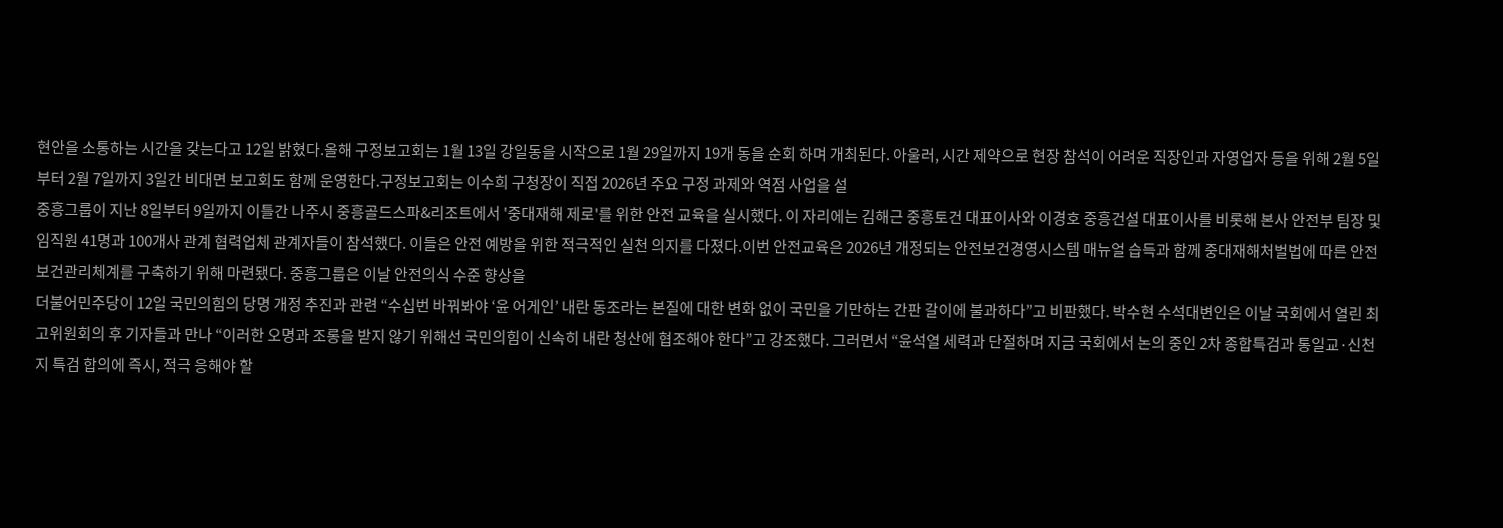현안을 소통하는 시간을 갖는다고 12일 밝혔다.올해 구정보고회는 1월 13일 강일동을 시작으로 1월 29일까지 19개 동을 순회 하며 개최된다. 아울러, 시간 제약으로 현장 참석이 어려운 직장인과 자영업자 등을 위해 2월 5일부터 2월 7일까지 3일간 비대면 보고회도 함께 운영한다.구정보고회는 이수희 구청장이 직접 2026년 주요 구정 과제와 역점 사업을 설
중흥그룹이 지난 8일부터 9일까지 이틀간 나주시 중흥골드스파&리조트에서 '중대재해 제로'를 위한 안전 교육을 실시했다. 이 자리에는 김해근 중흥토건 대표이사와 이경호 중흥건설 대표이사를 비롯해 본사 안전부 팀장 및 임직원 41명과 100개사 관계 협력업체 관계자들이 참석했다. 이들은 안전 예방을 위한 적극적인 실천 의지를 다졌다.이번 안전교육은 2026년 개정되는 안전보건경영시스템 매뉴얼 습득과 함께 중대재해처벌법에 따른 안전보건관리체계를 구축하기 위해 마련됐다. 중흥그룹은 이날 안전의식 수준 향상을
더불어민주당이 12일 국민의힘의 당명 개정 추진과 관련 “수십번 바꿔봐야 ‘윤 어게인’ 내란 동조라는 본질에 대한 변화 없이 국민을 기만하는 간판 갈이에 불과하다”고 비판했다. 박수현 수석대변인은 이날 국회에서 열린 최고위원회의 후 기자들과 만나 “이러한 오명과 조롱을 받지 않기 위해선 국민의힘이 신속히 내란 청산에 협조해야 한다”고 강조했다. 그러면서 “윤석열 세력과 단절하며 지금 국회에서 논의 중인 2차 종합특검과 통일교·신천지 특검 합의에 즉시, 적극 응해야 할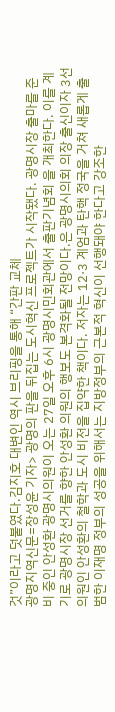것”이라고 덧붙였다.김지호 대변인 역시 브리핑을 통해 “간판 교체
광명지역신문=장성윤 기자> 광명의 판을 뒤집는 도시혁신 프로젝트가 시작됐다. 광명시장 출마를 준비 중인 안성환 광명시의원이 오는 27일 오후 6시 광명시민회관에서 출판기념회 을 개최한다. 이를 계기로 광명시장 선거를 향한 안성환 의원의 행보도 본격화될 전망이다.은 광명시의회 의장 출신이자 3선 의원인 안성환의 철학과 도시 비전을 집약한 책이다. 저자는 12·3 계엄과 탄핵 정국을 거쳐 새롭게 출범한 이재명 정부의 성공을 위해서는 지방정부의 근본적 혁신이 선행돼야 한다고 강조한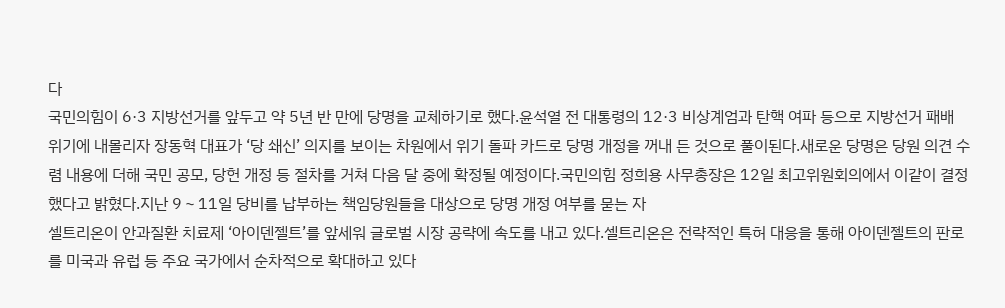다
국민의힘이 6·3 지방선거를 앞두고 약 5년 반 만에 당명을 교체하기로 했다.윤석열 전 대통령의 12·3 비상계엄과 탄핵 여파 등으로 지방선거 패배 위기에 내몰리자 장동혁 대표가 ‘당 쇄신’ 의지를 보이는 차원에서 위기 돌파 카드로 당명 개정을 꺼내 든 것으로 풀이된다.새로운 당명은 당원 의견 수렴 내용에 더해 국민 공모, 당헌 개정 등 절차를 거쳐 다음 달 중에 확정될 예정이다.국민의힘 정희용 사무총장은 12일 최고위원회의에서 이같이 결정했다고 밝혔다.지난 9∼11일 당비를 납부하는 책임당원들을 대상으로 당명 개정 여부를 묻는 자
셀트리온이 안과질환 치료제 ‘아이덴젤트’를 앞세워 글로벌 시장 공략에 속도를 내고 있다.셀트리온은 전략적인 특허 대응을 통해 아이덴젤트의 판로를 미국과 유럽 등 주요 국가에서 순차적으로 확대하고 있다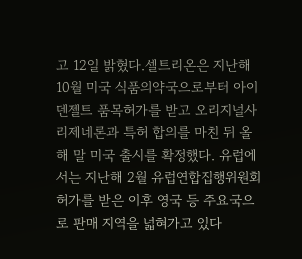고 12일 밝혔다.셀트리온은 지난해 10월 미국 식품의약국으로부터 아이덴젤트 품목허가를 받고 오리지널사 리제네론과 특허 합의를 마친 뒤 올해 말 미국 출시를 확정했다. 유럽에서는 지난해 2월 유럽연합집행위원회 허가를 받은 이후 영국 등 주요국으로 판매 지역을 넓혀가고 있다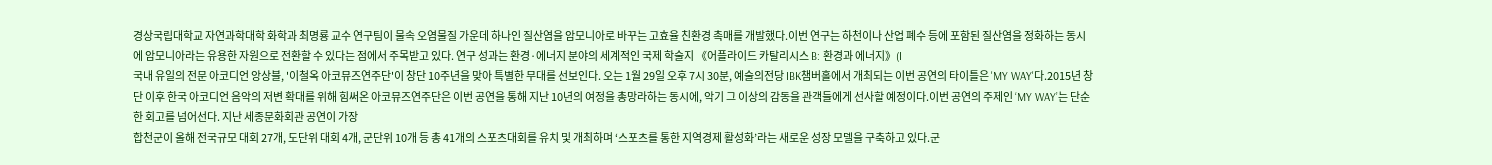경상국립대학교 자연과학대학 화학과 최명룡 교수 연구팀이 물속 오염물질 가운데 하나인 질산염을 암모니아로 바꾸는 고효율 친환경 촉매를 개발했다.이번 연구는 하천이나 산업 폐수 등에 포함된 질산염을 정화하는 동시에 암모니아라는 유용한 자원으로 전환할 수 있다는 점에서 주목받고 있다. 연구 성과는 환경·에너지 분야의 세계적인 국제 학술지 《어플라이드 카탈리시스 B: 환경과 에너지》(I
국내 유일의 전문 아코디언 앙상블, '이철옥 아코뮤즈연주단'이 창단 10주년을 맞아 특별한 무대를 선보인다. 오는 1월 29일 오후 7시 30분, 예술의전당 IBK챔버홀에서 개최되는 이번 공연의 타이틀은 'MY WAY'다.2015년 창단 이후 한국 아코디언 음악의 저변 확대를 위해 힘써온 아코뮤즈연주단은 이번 공연을 통해 지난 10년의 여정을 총망라하는 동시에, 악기 그 이상의 감동을 관객들에게 선사할 예정이다.이번 공연의 주제인 ‘MY WAY’는 단순한 회고를 넘어선다. 지난 세종문화회관 공연이 가장
합천군이 올해 전국규모 대회 27개, 도단위 대회 4개, 군단위 10개 등 총 41개의 스포츠대회를 유치 및 개최하며 ‘스포츠를 통한 지역경제 활성화’라는 새로운 성장 모델을 구축하고 있다.군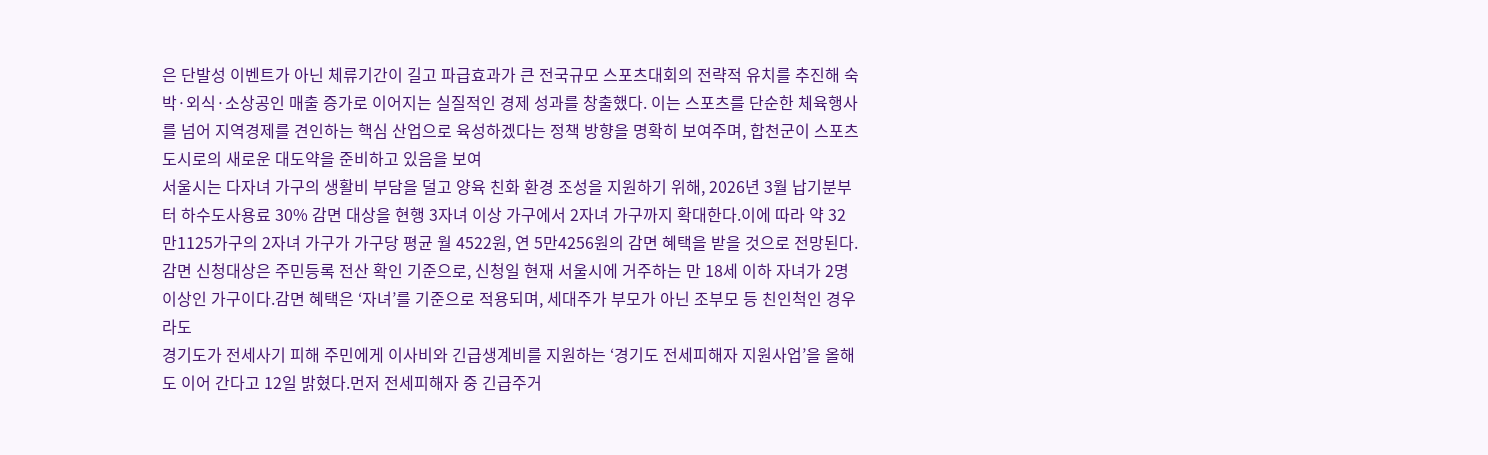은 단발성 이벤트가 아닌 체류기간이 길고 파급효과가 큰 전국규모 스포츠대회의 전략적 유치를 추진해 숙박·외식·소상공인 매출 증가로 이어지는 실질적인 경제 성과를 창출했다. 이는 스포츠를 단순한 체육행사를 넘어 지역경제를 견인하는 핵심 산업으로 육성하겠다는 정책 방향을 명확히 보여주며, 합천군이 스포츠도시로의 새로운 대도약을 준비하고 있음을 보여
서울시는 다자녀 가구의 생활비 부담을 덜고 양육 친화 환경 조성을 지원하기 위해, 2026년 3월 납기분부터 하수도사용료 30% 감면 대상을 현행 3자녀 이상 가구에서 2자녀 가구까지 확대한다.이에 따라 약 32만1125가구의 2자녀 가구가 가구당 평균 월 4522원, 연 5만4256원의 감면 혜택을 받을 것으로 전망된다.감면 신청대상은 주민등록 전산 확인 기준으로, 신청일 현재 서울시에 거주하는 만 18세 이하 자녀가 2명 이상인 가구이다.감면 혜택은 ‘자녀’를 기준으로 적용되며, 세대주가 부모가 아닌 조부모 등 친인척인 경우라도
경기도가 전세사기 피해 주민에게 이사비와 긴급생계비를 지원하는 ‘경기도 전세피해자 지원사업’을 올해도 이어 간다고 12일 밝혔다.먼저 전세피해자 중 긴급주거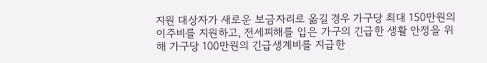지원 대상자가 새로운 보금자리로 옮길 경우 가구당 최대 150만원의 이주비를 지원하고, 전세피해를 입은 가구의 긴급한 생활 안정을 위해 가구당 100만원의 긴급생계비를 지급한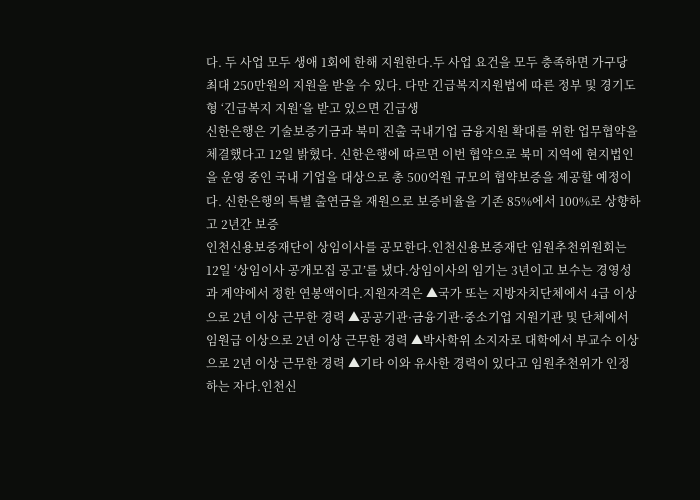다. 두 사업 모두 생애 1회에 한해 지원한다.두 사업 요건을 모두 충족하면 가구당 최대 250만원의 지원을 받을 수 있다. 다만 긴급복지지원법에 따른 정부 및 경기도형 ‘긴급복지 지원’을 받고 있으면 긴급생
신한은행은 기술보증기금과 북미 진출 국내기업 금융지원 확대를 위한 업무협약을 체결했다고 12일 밝혔다. 신한은행에 따르면 이번 협약으로 북미 지역에 현지법인을 운영 중인 국내 기업을 대상으로 총 500억원 규모의 협약보증을 제공할 예정이다. 신한은행의 특별 출연금을 재원으로 보증비율을 기존 85%에서 100%로 상향하고 2년간 보증
인천신용보증재단이 상임이사를 공모한다.인천신용보증재단 임원추천위원회는 12일 ‘상임이사 공개모집 공고’를 냈다.상임이사의 임기는 3년이고 보수는 경영성과 계약에서 정한 연봉액이다.지원자격은 ▲국가 또는 지방자치단체에서 4급 이상으로 2년 이상 근무한 경력 ▲공공기관·금융기관·중소기업 지원기관 및 단체에서 임원급 이상으로 2년 이상 근무한 경력 ▲박사학위 소지자로 대학에서 부교수 이상으로 2년 이상 근무한 경력 ▲기타 이와 유사한 경력이 있다고 임원추천위가 인정하는 자다.인천신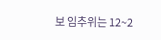보 임추위는 12~2